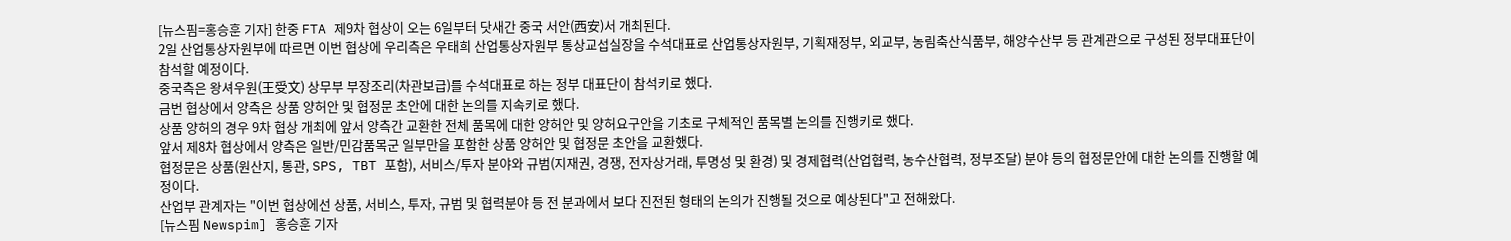[뉴스핌=홍승훈 기자] 한중 FTA 제9차 협상이 오는 6일부터 닷새간 중국 서안(西安)서 개최된다.
2일 산업통상자원부에 따르면 이번 협상에 우리측은 우태희 산업통상자원부 통상교섭실장을 수석대표로 산업통상자원부, 기획재정부, 외교부, 농림축산식품부, 해양수산부 등 관계관으로 구성된 정부대표단이 참석할 예정이다.
중국측은 왕셔우원(王受文) 상무부 부장조리(차관보급)를 수석대표로 하는 정부 대표단이 참석키로 했다.
금번 협상에서 양측은 상품 양허안 및 협정문 초안에 대한 논의를 지속키로 했다.
상품 양허의 경우 9차 협상 개최에 앞서 양측간 교환한 전체 품목에 대한 양허안 및 양허요구안을 기초로 구체적인 품목별 논의를 진행키로 했다.
앞서 제8차 협상에서 양측은 일반/민감품목군 일부만을 포함한 상품 양허안 및 협정문 초안을 교환했다.
협정문은 상품(원산지, 통관, SPS, TBT 포함), 서비스/투자 분야와 규범(지재권, 경쟁, 전자상거래, 투명성 및 환경) 및 경제협력(산업협력, 농수산협력, 정부조달) 분야 등의 협정문안에 대한 논의를 진행할 예정이다.
산업부 관계자는 "이번 협상에선 상품, 서비스, 투자, 규범 및 협력분야 등 전 분과에서 보다 진전된 형태의 논의가 진행될 것으로 예상된다"고 전해왔다.
[뉴스핌 Newspim] 홍승훈 기자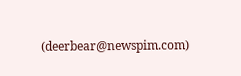(deerbear@newspim.com)